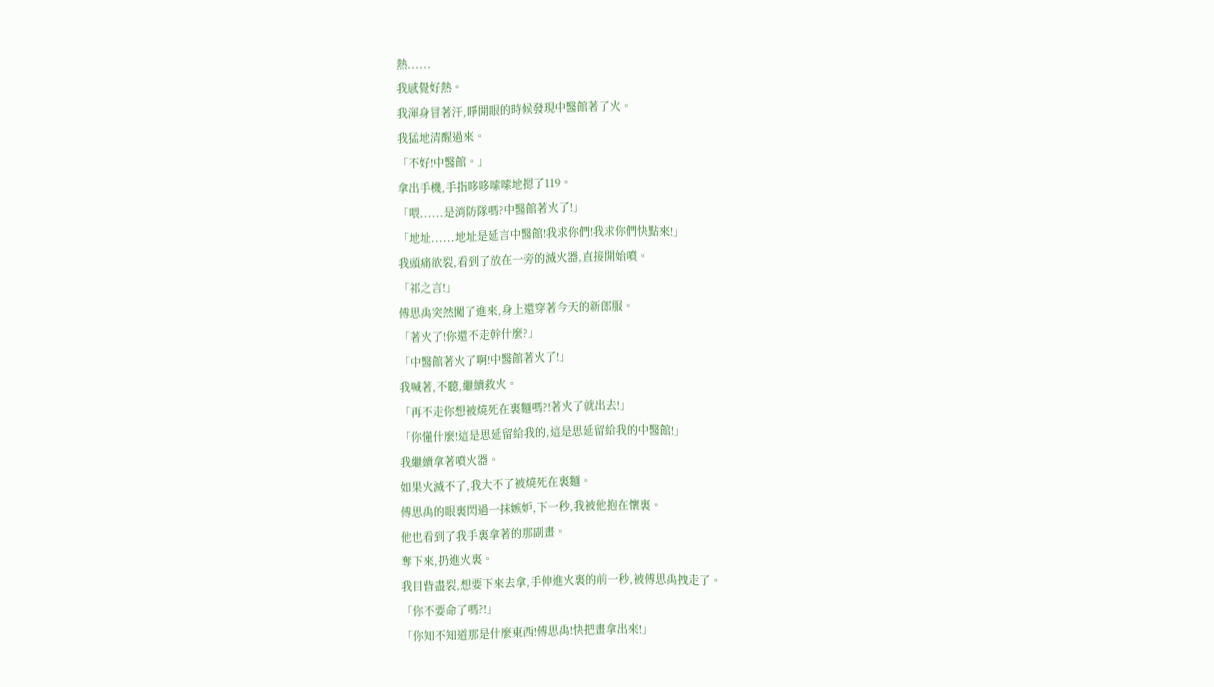熱......
我感覺好熱。
我渾身冒著汗,睜開眼的時候發現中醫館著了火。
我猛地清醒過來。
「不好!中醫館。」
拿出手機,手指哆哆嗦嗦地摁了119。
「喂......是消防隊嗎?中醫館著火了!」
「地址......地址是延言中醫館!我求你們!我求你們快點來!」
我頭痛欲裂,看到了放在一旁的滅火器,直接開始噴。
「祁之言!」
傅思禹突然闖了進來,身上還穿著今天的新郎服。
「著火了!你還不走幹什麼?」
「中醫館著火了啊!中醫館著火了!」
我喊著,不聽,繼續救火。
「再不走你想被燒死在裏麵嗎?!著火了就出去!」
「你懂什麼!這是思延留給我的,這是思延留給我的中醫館!」
我繼續拿著噴火器。
如果火滅不了,我大不了被燒死在裏麵。
傅思禹的眼裏閃過一抹嫉妒,下一秒,我被他抱在懷裏。
他也看到了我手裏拿著的那副畫。
奪下來,扔進火裏。
我目眥盡裂,想要下來去拿,手伸進火裏的前一秒,被傅思禹拽走了。
「你不要命了嗎?!」
「你知不知道那是什麼東西!傅思禹!快把畫拿出來!」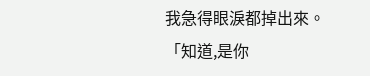我急得眼淚都掉出來。
「知道,是你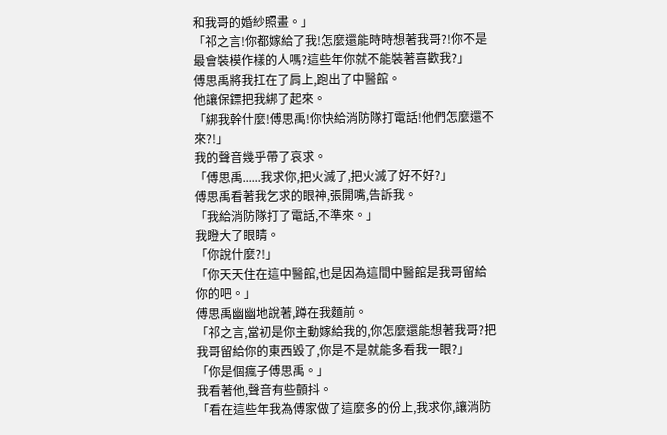和我哥的婚紗照畫。」
「祁之言!你都嫁給了我!怎麼還能時時想著我哥?!你不是最會裝模作樣的人嗎?這些年你就不能裝著喜歡我?」
傅思禹將我扛在了肩上,跑出了中醫館。
他讓保鏢把我綁了起來。
「綁我幹什麼!傅思禹!你快給消防隊打電話!他們怎麼還不來?!」
我的聲音幾乎帶了哀求。
「傅思禹......我求你,把火滅了,把火滅了好不好?」
傅思禹看著我乞求的眼神,張開嘴,告訴我。
「我給消防隊打了電話,不準來。」
我瞪大了眼睛。
「你說什麼?!」
「你天天住在這中醫館,也是因為這間中醫館是我哥留給你的吧。」
傅思禹幽幽地說著,蹲在我麵前。
「祁之言,當初是你主動嫁給我的,你怎麼還能想著我哥?把我哥留給你的東西毀了,你是不是就能多看我一眼?」
「你是個瘋子傅思禹。」
我看著他,聲音有些顫抖。
「看在這些年我為傅家做了這麼多的份上,我求你,讓消防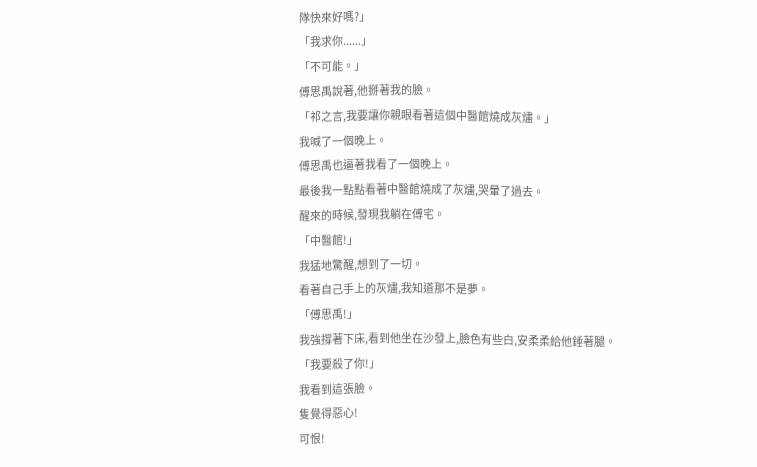隊快來好嗎?」
「我求你......」
「不可能。」
傅思禹說著,他掰著我的臉。
「祁之言,我要讓你親眼看著這個中醫館燒成灰燼。」
我喊了一個晚上。
傅思禹也逼著我看了一個晚上。
最後我一點點看著中醫館燒成了灰燼,哭暈了過去。
醒來的時候,發現我躺在傅宅。
「中醫館!」
我猛地驚醒,想到了一切。
看著自己手上的灰燼,我知道那不是夢。
「傅思禹!」
我強撐著下床,看到他坐在沙發上,臉色有些白,安柔柔給他錘著腿。
「我要殺了你!」
我看到這張臉。
隻覺得惡心!
可恨!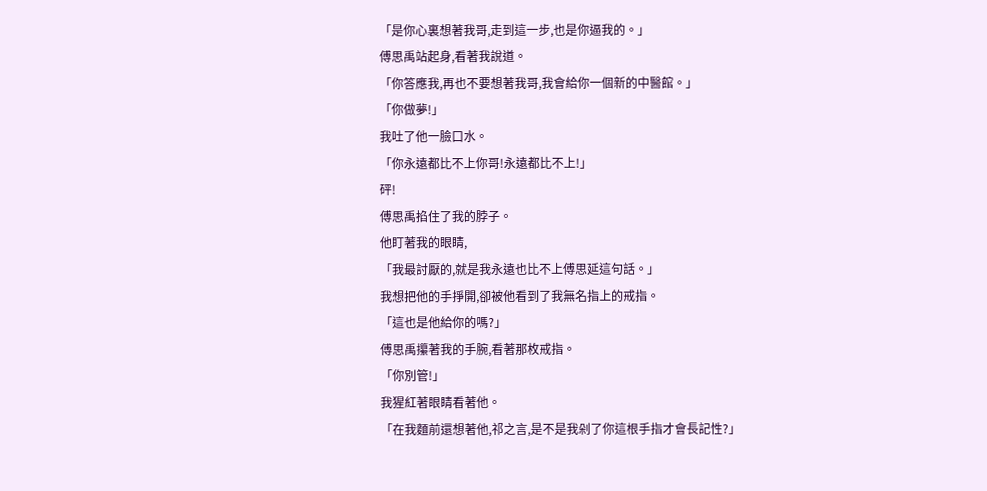「是你心裏想著我哥,走到這一步,也是你逼我的。」
傅思禹站起身,看著我說道。
「你答應我,再也不要想著我哥,我會給你一個新的中醫館。」
「你做夢!」
我吐了他一臉口水。
「你永遠都比不上你哥!永遠都比不上!」
砰!
傅思禹掐住了我的脖子。
他盯著我的眼睛,
「我最討厭的,就是我永遠也比不上傅思延這句話。」
我想把他的手掙開,卻被他看到了我無名指上的戒指。
「這也是他給你的嗎?」
傅思禹攥著我的手腕,看著那枚戒指。
「你別管!」
我猩紅著眼睛看著他。
「在我麵前還想著他,祁之言,是不是我剁了你這根手指才會長記性?」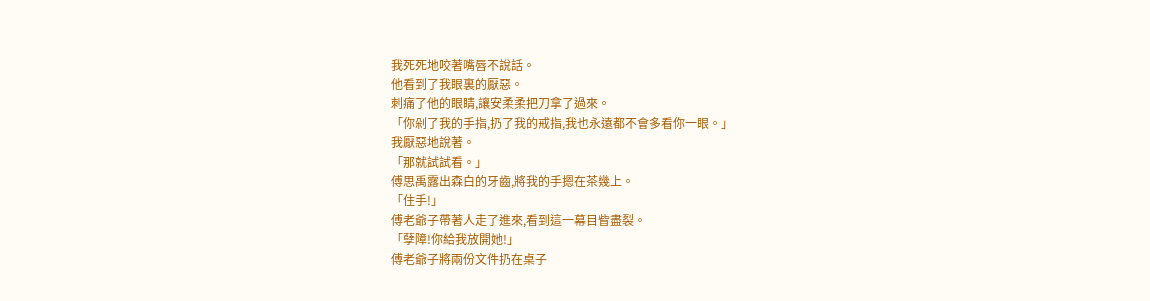我死死地咬著嘴唇不說話。
他看到了我眼裏的厭惡。
刺痛了他的眼睛,讓安柔柔把刀拿了過來。
「你剁了我的手指,扔了我的戒指,我也永遠都不會多看你一眼。」
我厭惡地說著。
「那就試試看。」
傅思禹露出森白的牙齒,將我的手摁在茶幾上。
「住手!」
傅老爺子帶著人走了進來,看到這一幕目眥盡裂。
「孽障!你給我放開她!」
傅老爺子將兩份文件扔在桌子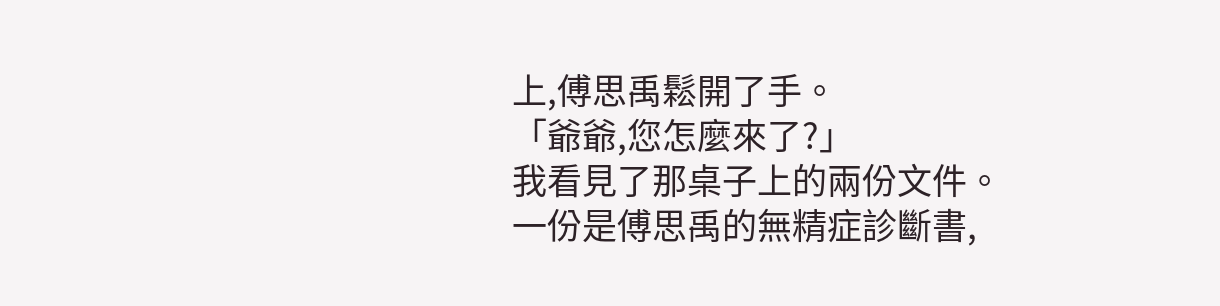上,傅思禹鬆開了手。
「爺爺,您怎麼來了?」
我看見了那桌子上的兩份文件。
一份是傅思禹的無精症診斷書,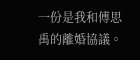一份是我和傅思禹的離婚協議。